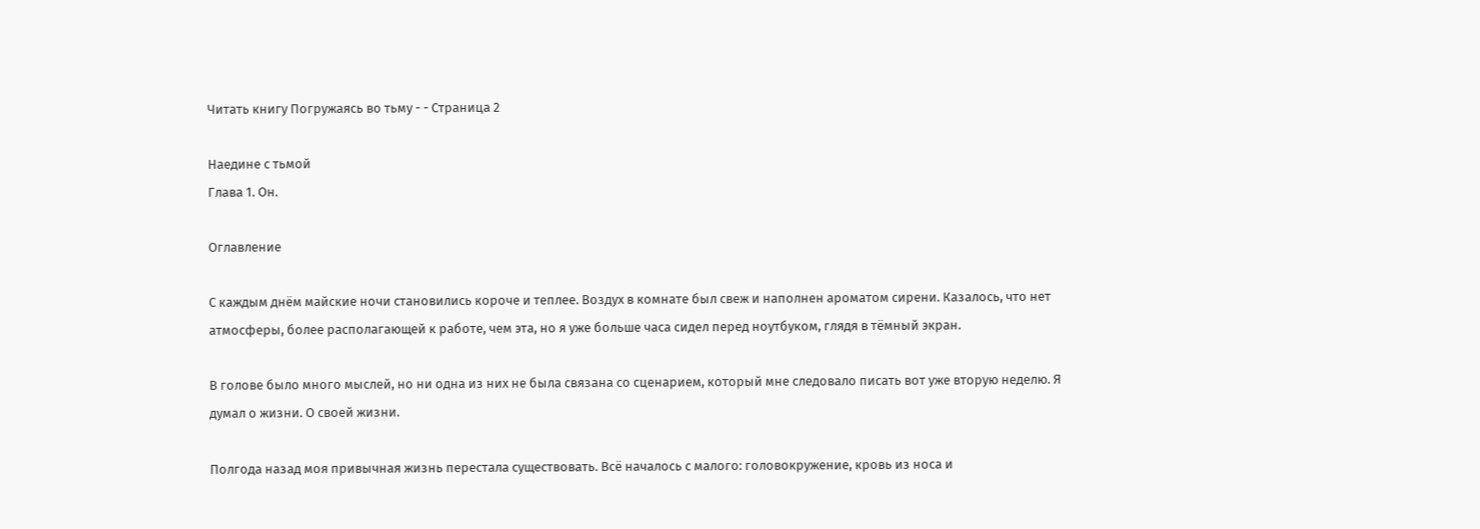Читать книгу Погружаясь во тьму - - Страница 2

Наедине с тьмой
Глава 1. Он.

Оглавление

С каждым днём майские ночи становились короче и теплее. Воздух в комнате был свеж и наполнен ароматом сирени. Казалось, что нет атмосферы, более располагающей к работе, чем эта, но я уже больше часа сидел перед ноутбуком, глядя в тёмный экран.

В голове было много мыслей, но ни одна из них не была связана со сценарием, который мне следовало писать вот уже вторую неделю. Я думал о жизни. О своей жизни.

Полгода назад моя привычная жизнь перестала существовать. Всё началось с малого: головокружение, кровь из носа и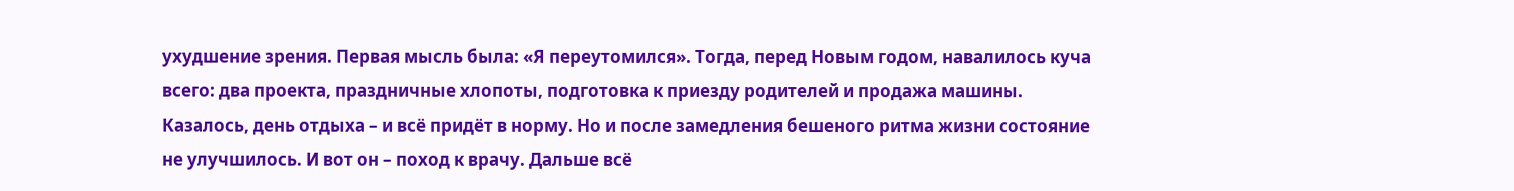ухудшение зрения. Первая мысль была: «Я переутомился». Тогда, перед Новым годом, навалилось куча всего: два проекта, праздничные хлопоты, подготовка к приезду родителей и продажа машины. Казалось, день отдыха – и всё придёт в норму. Но и после замедления бешеного ритма жизни состояние не улучшилось. И вот он – поход к врачу. Дальше всё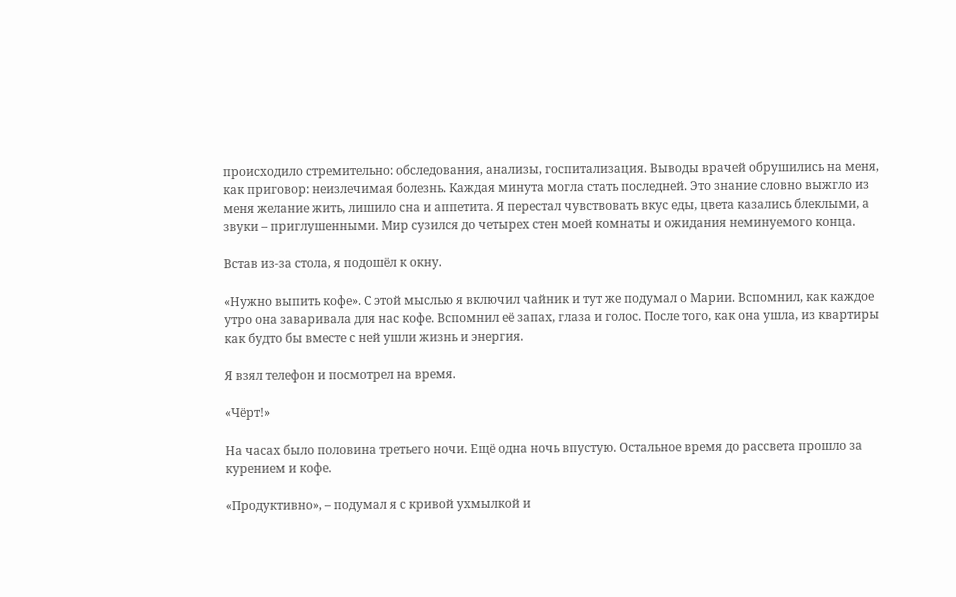происходило стремительно: обследования, анализы, госпитализация. Выводы врачей обрушились на меня, как приговор: неизлечимая болезнь. Каждая минута могла стать последней. Это знание словно выжгло из меня желание жить, лишило сна и аппетита. Я перестал чувствовать вкус еды, цвета казались блеклыми, а звуки – приглушенными. Мир сузился до четырех стен моей комнаты и ожидания неминуемого конца.

Встав из-за стола, я подошёл к окну.

«Нужно выпить кофе». С этой мыслью я включил чайник и тут же подумал о Марии. Вспомнил, как каждое утро она заваривала для нас кофе. Вспомнил её запах, глаза и голос. После того, как она ушла, из квартиры как будто бы вместе с ней ушли жизнь и энергия.

Я взял телефон и посмотрел на время.

«Чёрт!»

На часах было половина третьего ночи. Ещё одна ночь впустую. Остальное время до рассвета прошло за курением и кофе.

«Продуктивно», – подумал я с кривой ухмылкой и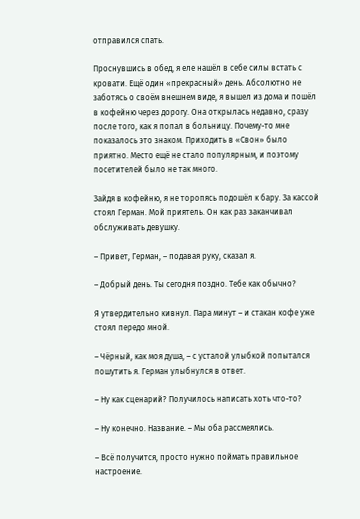отправился спать.

Проснувшись в обед, я еле нашёл в себе силы встать с кровати. Ещё один «прекрасный» день. Абсолютно не заботясь о своём внешнем виде, я вышел из дома и пошёл в кофейню через дорогу. Она открылась недавно, сразу после того, как я попал в больницу. Почему-то мне показалось это знаком. Приходить в «Свон» было приятно. Место ещё не стало популярным, и поэтому посетителей было не так много.

Зайдя в кофейню, я не торопясь подошёл к бару. За кассой стоял Герман. Мой приятель. Он как раз заканчивал обслуживать девушку.

– Привет, Герман, – подавая руку, сказал я.

– Добрый день. Ты сегодня поздно. Тебе как обычно?

Я утвердительно кивнул. Пара минут – и стакан кофе уже стоял передо мной.

– Чёрный, как моя душа, – с усталой улыбкой попытался пошутить я. Герман улыбнулся в ответ.

– Ну как сценарий? Получилось написать хоть что-то?

– Ну конечно. Название. – Мы оба рассмеялись.

– Всё получится, просто нужно поймать правильное настроение.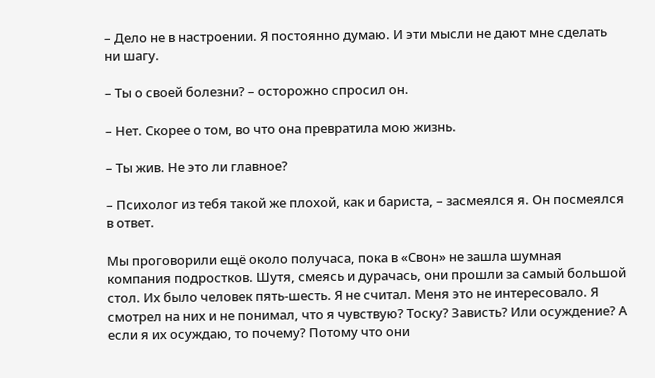– Дело не в настроении. Я постоянно думаю. И эти мысли не дают мне сделать ни шагу.

– Ты о своей болезни? – осторожно спросил он.

– Нет. Скорее о том, во что она превратила мою жизнь.

– Ты жив. Не это ли главное?

– Психолог из тебя такой же плохой, как и бариста, – засмеялся я. Он посмеялся в ответ.

Мы проговорили ещё около получаса, пока в «Свон» не зашла шумная компания подростков. Шутя, смеясь и дурачась, они прошли за самый большой стол. Их было человек пять-шесть. Я не считал. Меня это не интересовало. Я смотрел на них и не понимал, что я чувствую? Тоску? Зависть? Или осуждение? А если я их осуждаю, то почему? Потому что они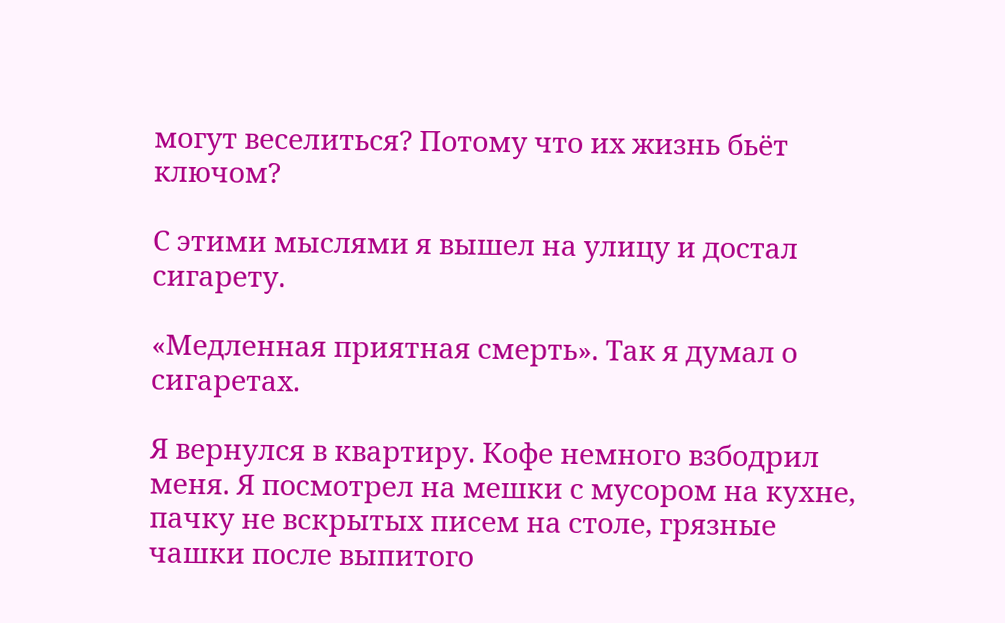могут веселиться? Потому что их жизнь бьёт ключом?

С этими мыслями я вышел на улицу и достал сигарету.

«Медленная приятная смерть». Так я думал о сигаретах.

Я вернулся в квартиру. Кофе немного взбодрил меня. Я посмотрел на мешки с мусором на кухне, пачку не вскрытых писем на столе, грязные чашки после выпитого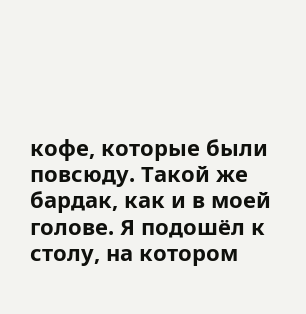кофе, которые были повсюду. Такой же бардак, как и в моей голове. Я подошёл к столу, на котором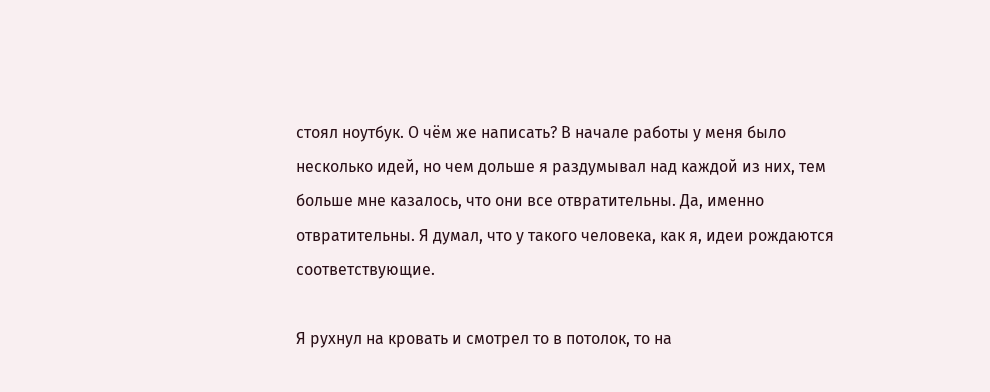стоял ноутбук. О чём же написать? В начале работы у меня было несколько идей, но чем дольше я раздумывал над каждой из них, тем больше мне казалось, что они все отвратительны. Да, именно отвратительны. Я думал, что у такого человека, как я, идеи рождаются соответствующие.

Я рухнул на кровать и смотрел то в потолок, то на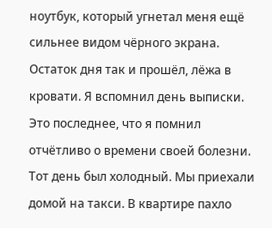ноутбук, который угнетал меня ещё сильнее видом чёрного экрана. Остаток дня так и прошёл, лёжа в кровати. Я вспомнил день выписки. Это последнее, что я помнил отчётливо о времени своей болезни. Тот день был холодный. Мы приехали домой на такси. В квартире пахло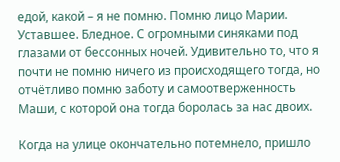едой, какой – я не помню. Помню лицо Марии. Уставшее. Бледное. С огромными синяками под глазами от бессонных ночей. Удивительно то, что я почти не помню ничего из происходящего тогда, но отчётливо помню заботу и самоотверженность Маши, с которой она тогда боролась за нас двоих.

Когда на улице окончательно потемнело, пришло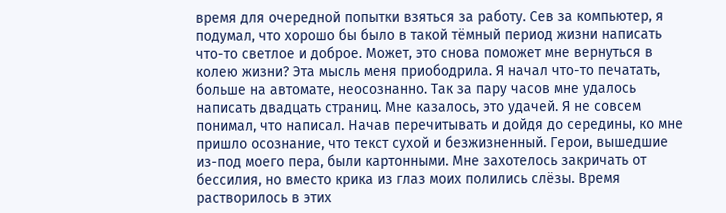время для очередной попытки взяться за работу. Сев за компьютер, я подумал, что хорошо бы было в такой тёмный период жизни написать что-то светлое и доброе. Может, это снова поможет мне вернуться в колею жизни? Эта мысль меня приободрила. Я начал что-то печатать, больше на автомате, неосознанно. Так за пару часов мне удалось написать двадцать страниц. Мне казалось, это удачей. Я не совсем понимал, что написал. Начав перечитывать и дойдя до середины, ко мне пришло осознание, что текст сухой и безжизненный. Герои, вышедшие из-под моего пера, были картонными. Мне захотелось закричать от бессилия, но вместо крика из глаз моих полились слёзы. Время растворилось в этих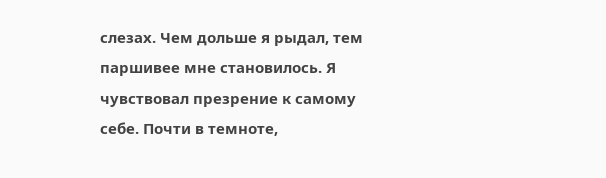слезах. Чем дольше я рыдал, тем паршивее мне становилось. Я чувствовал презрение к самому себе. Почти в темноте,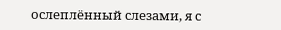ослеплённый слезами, я с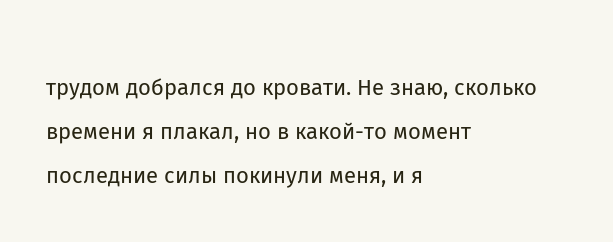трудом добрался до кровати. Не знаю, сколько времени я плакал, но в какой-то момент последние силы покинули меня, и я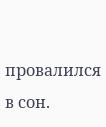провалился в сон.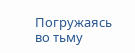Погружаясь во тьму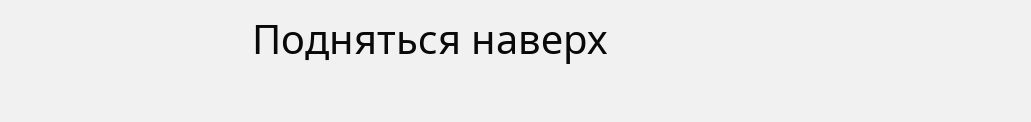Подняться наверх